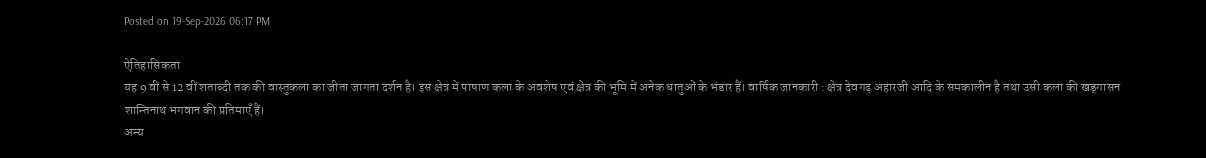Posted on 19-Sep-2026 06:17 PM

ऐतिहासिकता
यह 9 वीं से 12 वीं शताब्दी तक की वास्तुकला का जीता जागता दर्शन है। इस क्षेत्र में पाषाण कला के अवशेष एवं क्षेत्र की भूमि में अनेक धातुओं के भंडार हैं। वार्षिक जानकारी : क्षेत्र देवगढ़ अहारजी आदि के समकालीन है तथा उसी कला की खड्गासन शान्तिनाथ भगवान की प्रतिमाएँ हैं।
अन्य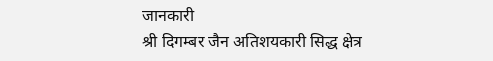जानकारी
श्री दिगम्बर जैन अतिशयकारी सिद्ध क्षेत्र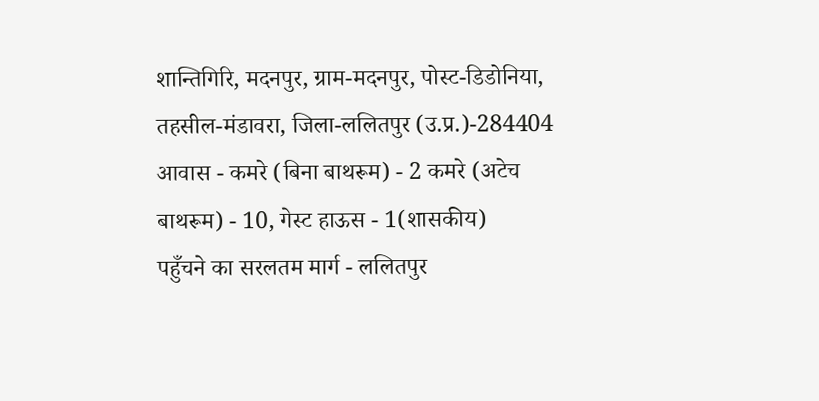शान्तिगिरि, मदनपुर, ग्राम-मदनपुर, पोस्ट-डिडोनिया, तहसील-मंडावरा, जिला-ललितपुर (उ.प्र.)-284404
आवास - कमरे (बिना बाथरूम) - 2 कमरे (अटेच बाथरूम) - 10, गेस्ट हाऊस - 1(शासकीय)
पहुँचने का सरलतम मार्ग - ललितपुर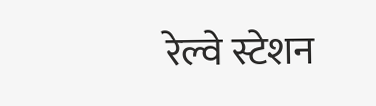रेल्वे स्टेशन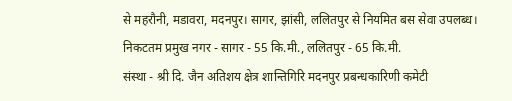से महरौनी, मडावरा, मदनपुर। सागर, झांसी, ललितपुर से नियमित बस सेवा उपलब्ध।
निकटतम प्रमुख नगर - सागर - 55 कि.मी., ललितपुर - 65 कि.मी.
संस्था - श्री दि. जैन अतिशय क्षेत्र शान्तिगिरि मदनपुर प्रबन्धकारिणी कमेटी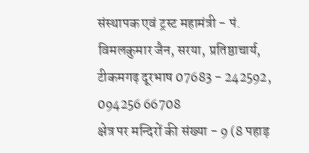संस्थापक एवं ट्रस्ट महामंत्री - पं. विमलकुमार जैन, सरया, प्रतिष्ठाचार्य, टीकमगढ़ दूरभाष 07683 - 242592, 094256 66708
क्षेत्र पर मन्दिरों की संख्या - 9 (8 पहाड़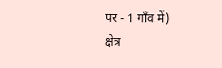पर - 1 गाँव में)
क्षेत्र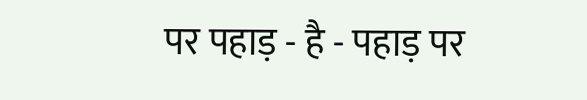पर पहाड़ - है - पहाड़ पर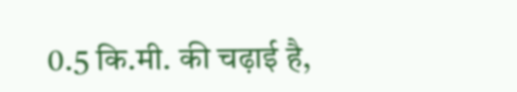0.5 कि.मी. की चढ़ाई है,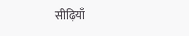सीढ़ियाँ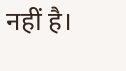नहीं है।